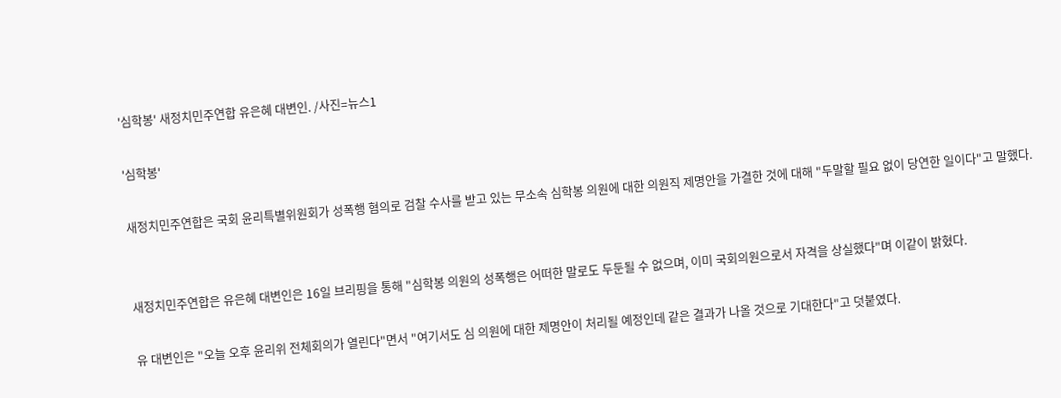'심학봉' 새정치민주연합 유은혜 대변인. /사진=뉴스1

'심학봉'

새정치민주연합은 국회 윤리특별위원회가 성폭행 혐의로 검찰 수사를 받고 있는 무소속 심학봉 의원에 대한 의원직 제명안을 가결한 것에 대해 "두말할 필요 없이 당연한 일이다"고 말했다.


새정치민주연합은 유은혜 대변인은 16일 브리핑을 통해 "심학봉 의원의 성폭행은 어떠한 말로도 두둔될 수 없으며, 이미 국회의원으로서 자격을 상실했다"며 이같이 밝혔다.

유 대변인은 "오늘 오후 윤리위 전체회의가 열린다"면서 "여기서도 심 의원에 대한 제명안이 처리될 예정인데 같은 결과가 나올 것으로 기대한다"고 덧붙였다.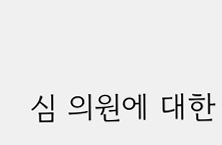심 의원에 대한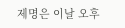제명은 이날 오후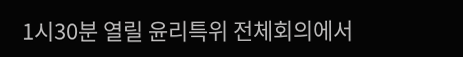1시30분 열릴 윤리특위 전체회의에서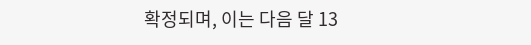확정되며, 이는 다음 달 13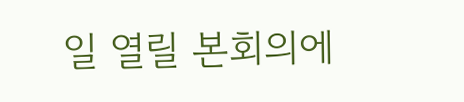일 열릴 본회의에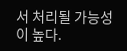서 처리될 가능성이 높다.